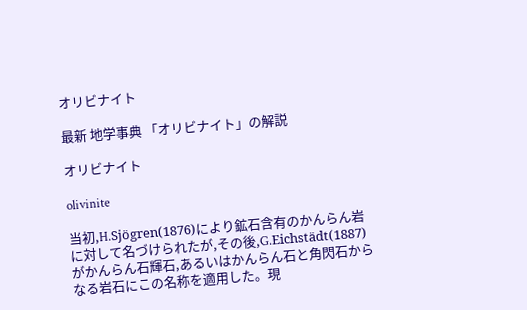オリビナイト

最新 地学事典 「オリビナイト」の解説

オリビナイト

olivinite

当初,H.Sjögren(1876)により鉱石含有のかんらん岩に対して名づけられたが,その後,G.Eichstädt(1887)がかんらん石輝石,あるいはかんらん石と角閃石からなる岩石にこの名称を適用した。現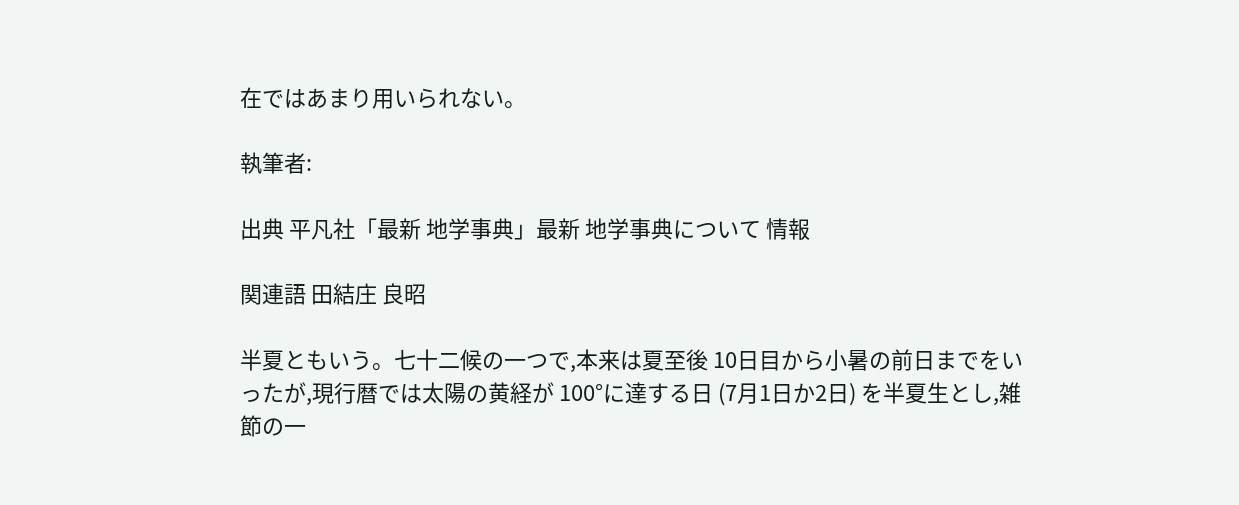在ではあまり用いられない。

執筆者:

出典 平凡社「最新 地学事典」最新 地学事典について 情報

関連語 田結庄 良昭

半夏ともいう。七十二候の一つで,本来は夏至後 10日目から小暑の前日までをいったが,現行暦では太陽の黄経が 100°に達する日 (7月1日か2日) を半夏生とし,雑節の一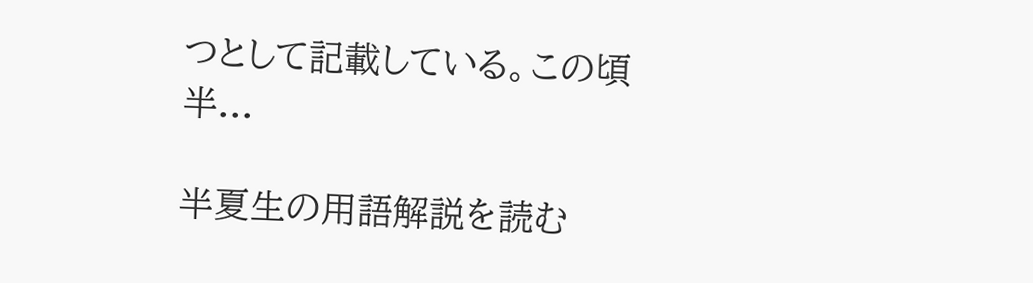つとして記載している。この頃半...

半夏生の用語解説を読む